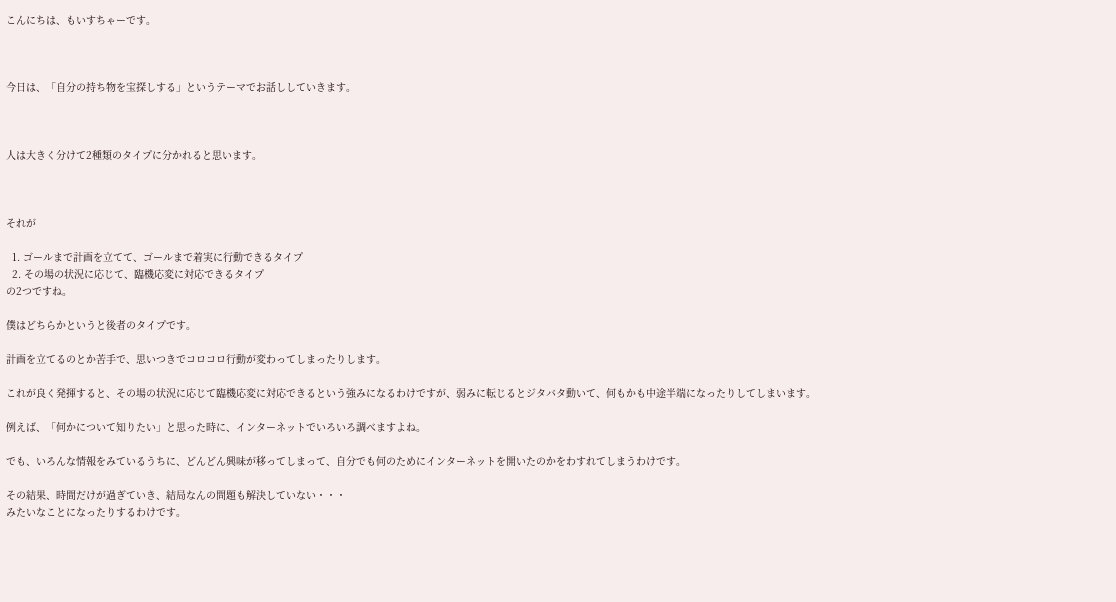こんにちは、もいすちゃーです。



今日は、「自分の持ち物を宝探しする」というテーマでお話ししていきます。



人は大きく分けて2種類のタイプに分かれると思います。



それが

  1. ゴールまで計画を立てて、ゴールまで着実に行動できるタイプ
  2. その場の状況に応じて、臨機応変に対応できるタイプ
の2つですね。

僕はどちらかというと後者のタイプです。

計画を立てるのとか苦手で、思いつきでコロコロ行動が変わってしまったりします。

これが良く発揮すると、その場の状況に応じて臨機応変に対応できるという強みになるわけですが、弱みに転じるとジタバタ動いて、何もかも中途半端になったりしてしまいます。

例えば、「何かについて知りたい」と思った時に、インターネットでいろいろ調べますよね。

でも、いろんな情報をみているうちに、どんどん興味が移ってしまって、自分でも何のためにインターネットを開いたのかをわすれてしまうわけです。

その結果、時間だけが過ぎていき、結局なんの問題も解決していない・・・
みたいなことになったりするわけです。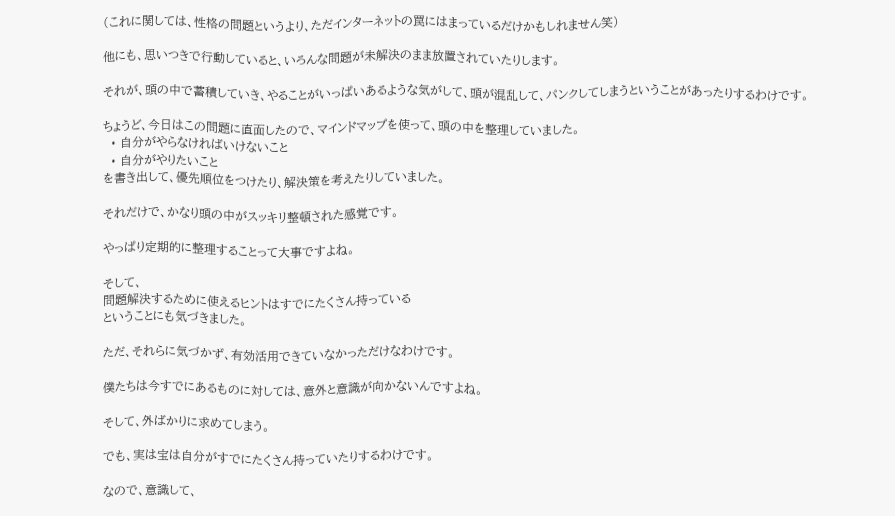(これに関しては、性格の問題というより、ただインターネットの罠にはまっているだけかもしれません笑)

他にも、思いつきで行動していると、いろんな問題が未解決のまま放置されていたりします。

それが、頭の中で蓄積していき、やることがいっぱいあるような気がして、頭が混乱して、パンクしてしまうということがあったりするわけです。

ちょうど、今日はこの問題に直面したので、マインドマップを使って、頭の中を整理していました。
  • 自分がやらなければいけないこと
  • 自分がやりたいこと
を書き出して、優先順位をつけたり、解決策を考えたりしていました。

それだけで、かなり頭の中がスッキリ整頓された感覚です。

やっぱり定期的に整理することって大事ですよね。

そして、
問題解決するために使えるヒントはすでにたくさん持っている
ということにも気づきました。

ただ、それらに気づかず、有効活用できていなかっただけなわけです。

僕たちは今すでにあるものに対しては、意外と意識が向かないんですよね。

そして、外ばかりに求めてしまう。

でも、実は宝は自分がすでにたくさん持っていたりするわけです。

なので、意識して、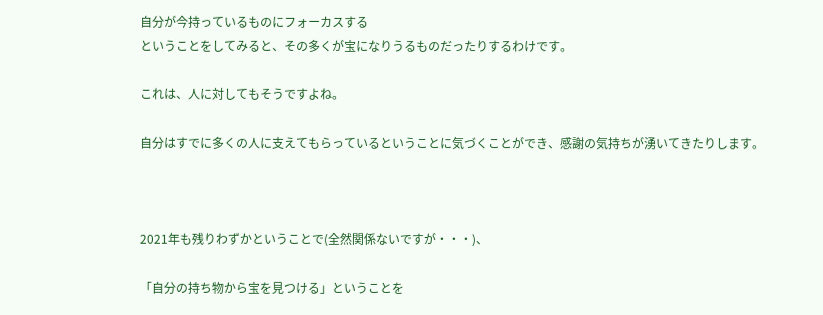自分が今持っているものにフォーカスする
ということをしてみると、その多くが宝になりうるものだったりするわけです。

これは、人に対してもそうですよね。

自分はすでに多くの人に支えてもらっているということに気づくことができ、感謝の気持ちが湧いてきたりします。



2021年も残りわずかということで(全然関係ないですが・・・)、

「自分の持ち物から宝を見つける」ということを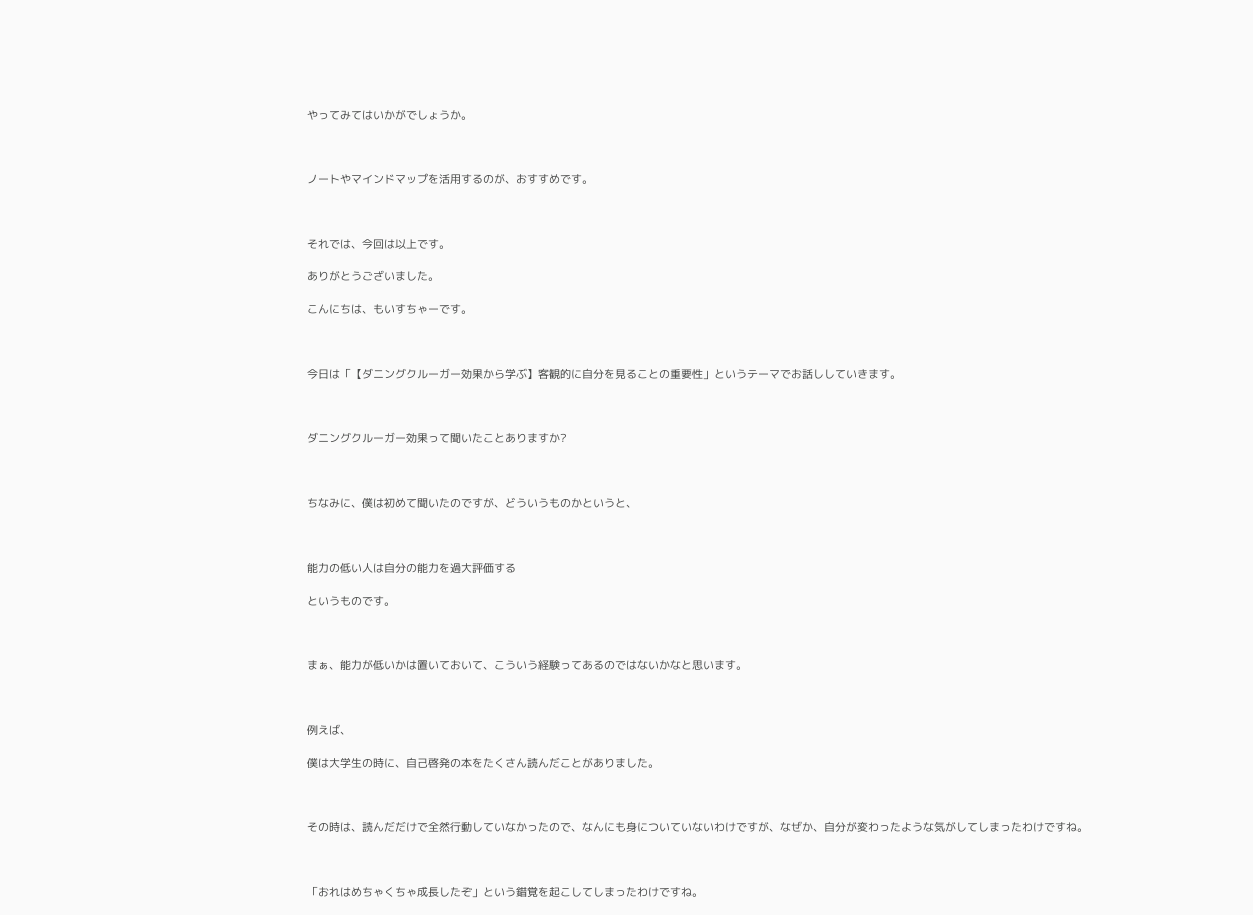やってみてはいかがでしょうか。



ノートやマインドマップを活用するのが、おすすめです。



それでは、今回は以上です。

ありがとうございました。

こんにちは、もいすちゃーです。



今日は「【ダニングクルーガー効果から学ぶ】客観的に自分を見ることの重要性」というテーマでお話ししていきます。



ダニングクルーガー効果って聞いたことありますか?



ちなみに、僕は初めて聞いたのですが、どういうものかというと、



能力の低い人は自分の能力を過大評価する

というものです。



まぁ、能力が低いかは置いておいて、こういう経験ってあるのではないかなと思います。



例えば、

僕は大学生の時に、自己啓発の本をたくさん読んだことがありました。



その時は、読んだだけで全然行動していなかったので、なんにも身についていないわけですが、なぜか、自分が変わったような気がしてしまったわけですね。



「おれはめちゃくちゃ成長したぞ」という錯覚を起こしてしまったわけですね。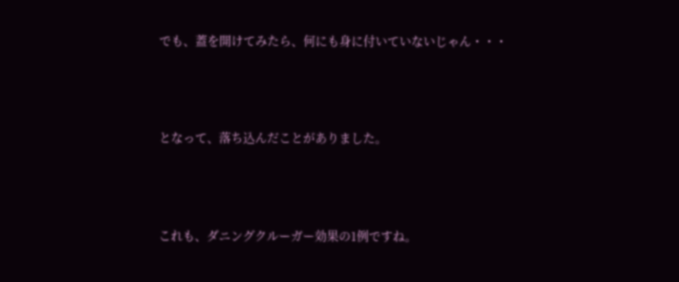でも、蓋を開けてみたら、何にも身に付いていないじゃん・・・



となって、落ち込んだことがありました。



これも、ダニングクルーガー効果の1例ですね。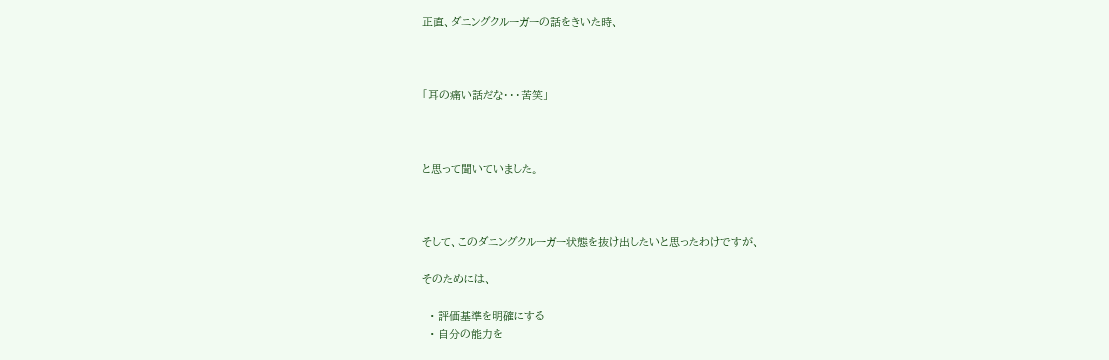正直、ダニングクルーガーの話をきいた時、



「耳の痛い話だな・・・苦笑」



と思って聞いていました。



そして、このダニングクルーガー状態を抜け出したいと思ったわけですが、

そのためには、

  • 評価基準を明確にする
  • 自分の能力を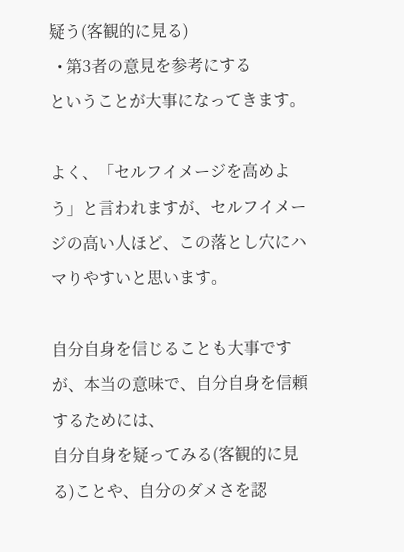疑う(客観的に見る)
  • 第3者の意見を参考にする
ということが大事になってきます。

よく、「セルフイメージを高めよう」と言われますが、セルフイメージの高い人ほど、この落とし穴にハマりやすいと思います。

自分自身を信じることも大事ですが、本当の意味で、自分自身を信頼するためには、
自分自身を疑ってみる(客観的に見る)ことや、自分のダメさを認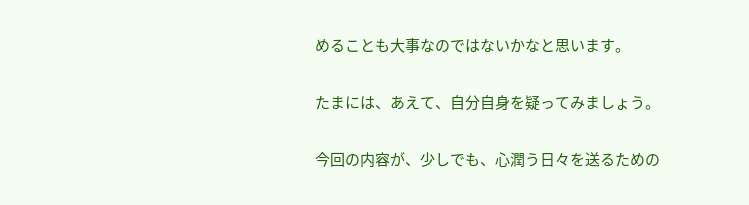めることも大事なのではないかなと思います。

たまには、あえて、自分自身を疑ってみましょう。

今回の内容が、少しでも、心潤う日々を送るための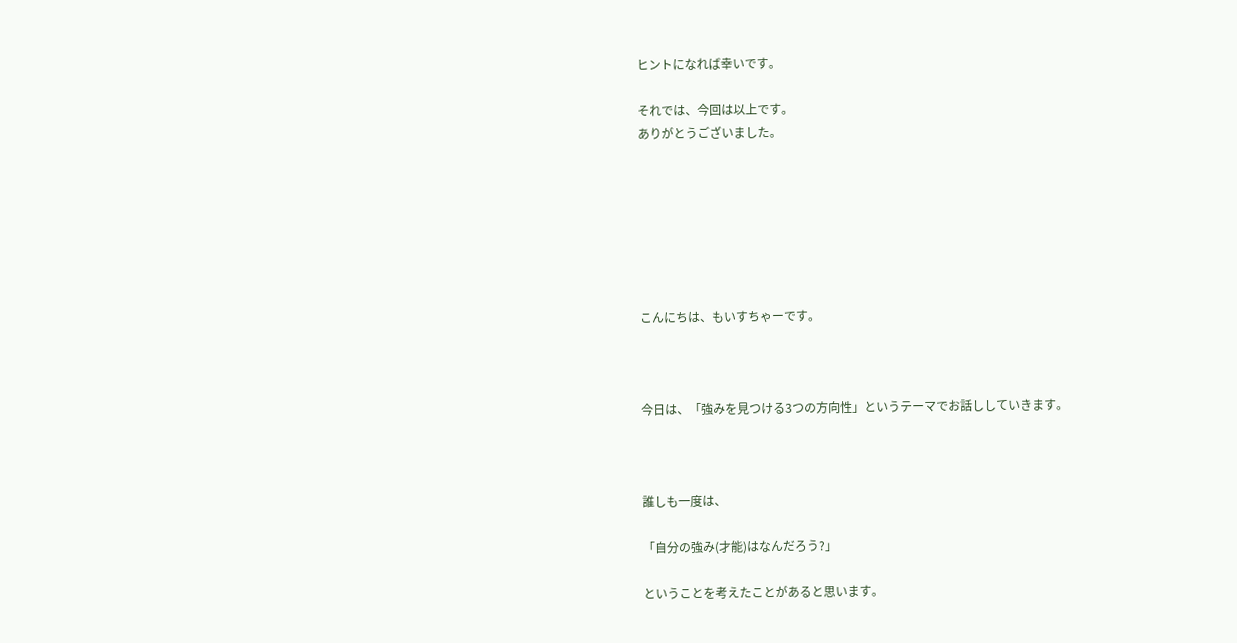ヒントになれば幸いです。

それでは、今回は以上です。
ありがとうございました。







こんにちは、もいすちゃーです。



今日は、「強みを見つける3つの方向性」というテーマでお話ししていきます。



誰しも一度は、

「自分の強み(才能)はなんだろう?」

ということを考えたことがあると思います。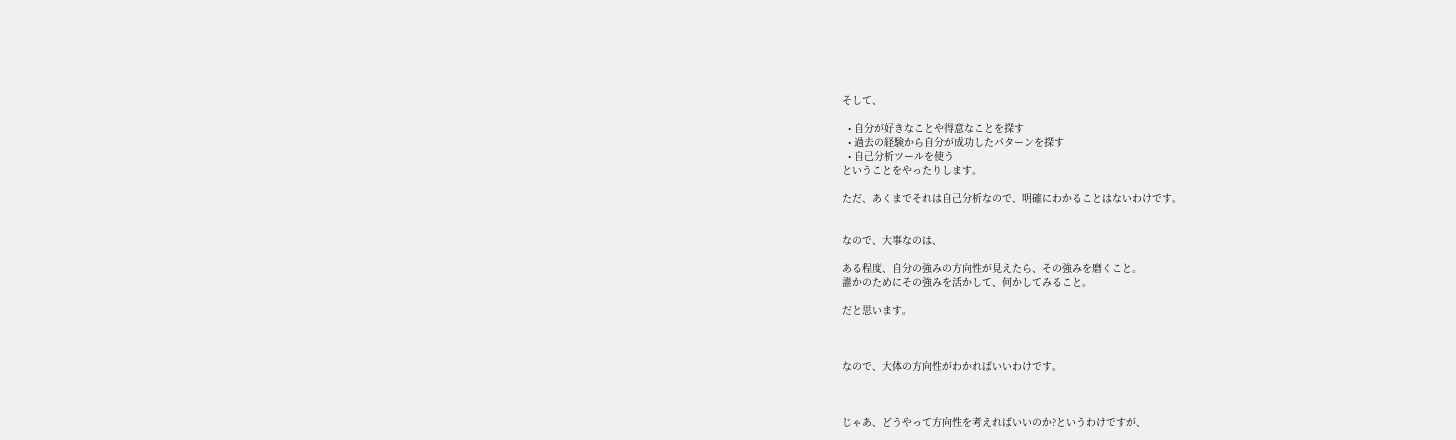そして、

  • 自分が好きなことや得意なことを探す
  • 過去の経験から自分が成功したパターンを探す
  • 自己分析ツールを使う
ということをやったりします。

ただ、あくまでそれは自己分析なので、明確にわかることはないわけです。


なので、大事なのは、

ある程度、自分の強みの方向性が見えたら、その強みを磨くこと。
誰かのためにその強みを活かして、何かしてみること。

だと思います。



なので、大体の方向性がわかればいいわけです。



じゃあ、どうやって方向性を考えればいいのか?というわけですが、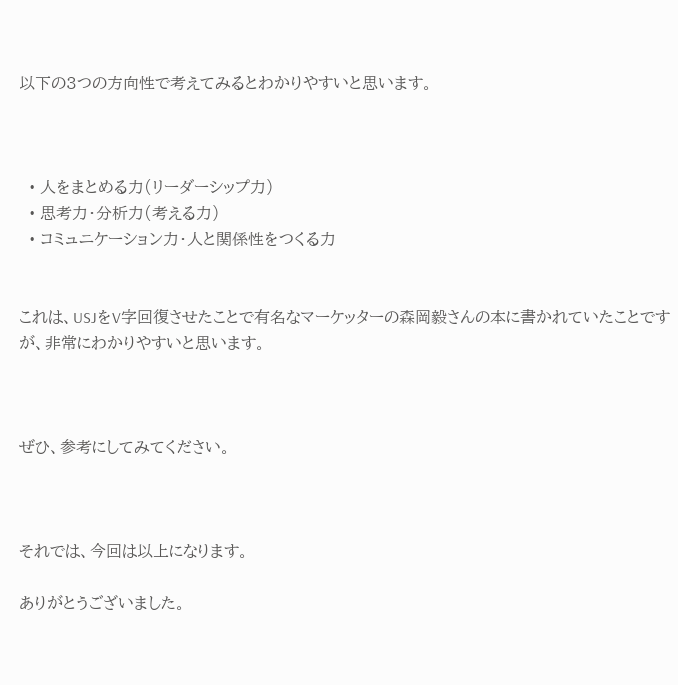以下の3つの方向性で考えてみるとわかりやすいと思います。



  • 人をまとめる力(リーダーシップ力)
  • 思考力・分析力(考える力)
  • コミュニケーション力・人と関係性をつくる力


これは、USJをV字回復させたことで有名なマーケッターの森岡毅さんの本に書かれていたことですが、非常にわかりやすいと思います。



ぜひ、参考にしてみてください。



それでは、今回は以上になります。

ありがとうございました。